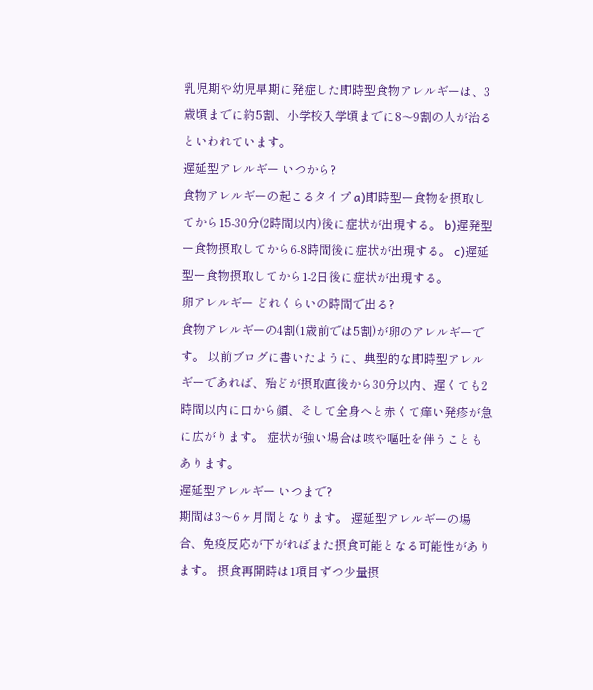乳児期や幼児早期に発症した即時型食物アレルギーは、3歳頃までに約5割、小学校入学頃までに8〜9割の人が治るといわれています。
遅延型アレルギー いつから?
食物アレルギーの起こるタイプ a)即時型ー食物を摂取してから15-30分(2時間以内)後に症状が出現する。 b)遅発型ー食物摂取してから6-8時間後に症状が出現する。 c)遅延型ー食物摂取してから1-2日後に症状が出現する。
卵アレルギー どれくらいの時間で出る?
食物アレルギーの4割(1歳前では5割)が卵のアレルギーです。 以前ブログに書いたように、典型的な即時型アレルギーであれば、殆どが摂取直後から30分以内、遅くても2時間以内に口から顔、そして全身へと赤くて痒い発疹が急に広がります。 症状が強い場合は咳や嘔吐を伴うこともあります。
遅延型アレルギー いつまで?
期間は3〜6ヶ月間となります。 遅延型アレルギーの場合、免疫反応が下がればまた摂食可能となる可能性があります。 摂食再開時は1項目ずつ少量摂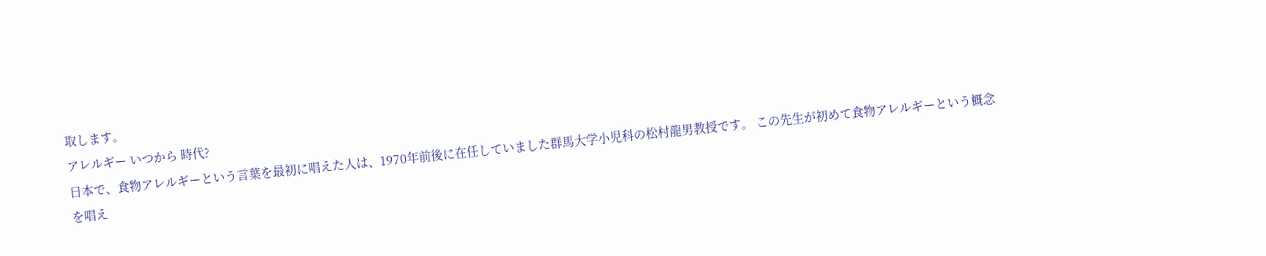取します。
アレルギー いつから 時代?
日本で、食物アレルギーという言葉を最初に唱えた人は、1970年前後に在任していました群馬大学小児科の松村龍男教授です。 この先生が初めて食物アレルギーという概念を唱え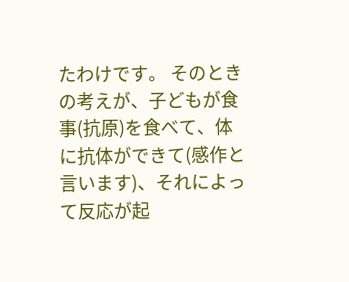たわけです。 そのときの考えが、子どもが食事(抗原)を食べて、体に抗体ができて(感作と言います)、それによって反応が起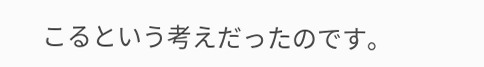こるという考えだったのです。